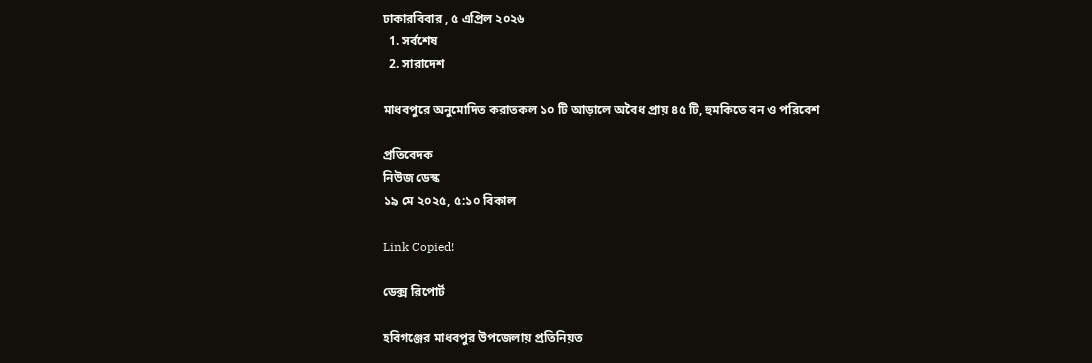ঢাকারবিবার , ৫ এপ্রিল ২০২৬
  1. সর্বশেষ
  2. সারাদেশ

মাধবপুরে অনুমোদিত করাতকল ১০ টি আড়ালে অবৈধ প্রায় ৪৫ টি, হুমকিতে বন ও পরিবেশ

প্রতিবেদক
নিউজ ডেস্ক
১৯ মে ২০২৫, ৫:১০ বিকাল

Link Copied!

ডেক্স রিপোর্ট

হবিগঞ্জের মাধবপুর উপজেলায় প্রতিনিয়ত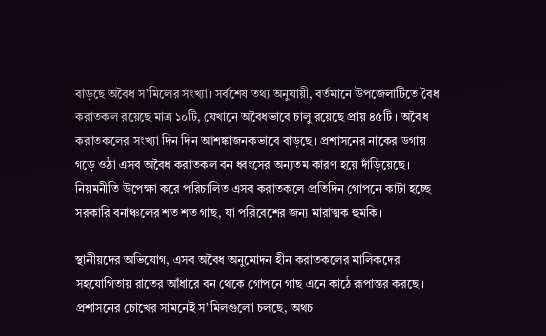বাড়ছে অবৈধ স’মিলের সংখ্যা। সর্বশেষ তথ্য অনুযায়ী, বর্তমানে উপজেলাটিতে বৈধ করাতকল রয়েছে মাত্র ১০টি, যেখানে অবৈধভাবে চালু রয়েছে প্রায় ৪৫টি । অবৈধ করাতকলের সংখ্যা দিন দিন আশঙ্কাজনকভাবে বাড়ছে। প্রশাসনের নাকের ডগায় গড়ে ওঠা এসব অবৈধ করাতকল বন ধ্বংসের অন্যতম কারণ হয়ে দাঁড়িয়েছে। নিয়মনীতি উপেক্ষা করে পরিচালিত এসব করাতকলে প্রতিদিন গোপনে কাটা হচ্ছে সরকারি বনাঞ্চলের শত শত গাছ, যা পরিবেশের জন্য মারাত্মক হুমকি।

স্থানীয়দের অভিযোগ, এসব অবৈধ অনুমোদন হীন করাতকলের মালিকদের সহযোগিতায় রাতের আঁধারে বন থেকে গোপনে গাছ এনে কাঠে রূপান্তর করছে। প্রশাসনের চোখের সামনেই স’মিলগুলো চলছে, অথচ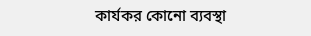কার্যকর কোনো ব্যবস্থা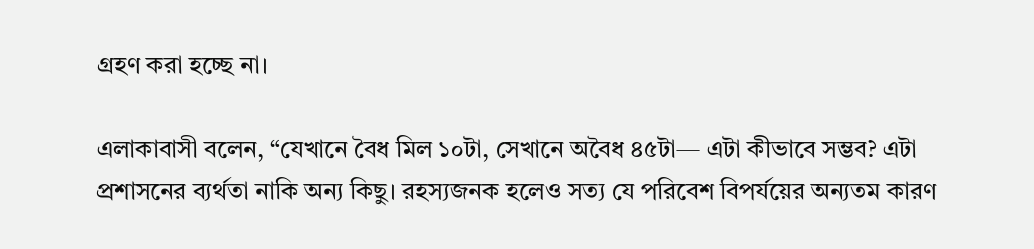গ্রহণ করা হচ্ছে না।

এলাকাবাসী বলেন, “যেখানে বৈধ মিল ১০টা, সেখানে অবৈধ ৪৫টা— এটা কীভাবে সম্ভব? এটা প্রশাসনের ব্যর্থতা নাকি অন্য কিছু। রহস্যজনক হলেও সত্য যে পরিবেশ বিপর্যয়ের অন্যতম কারণ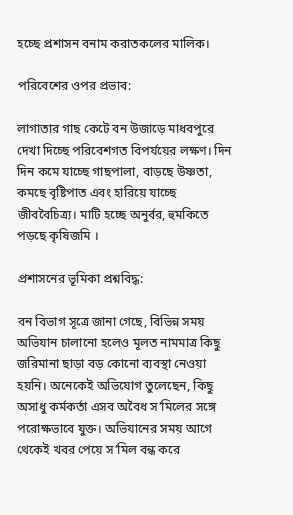হচ্ছে প্রশাসন বনাম করাতকলের মালিক।

পরিবেশের ওপর প্রভাব:

লাগাতার গাছ কেটে বন উজাড়ে মাধবপুরে দেখা দিচ্ছে পরিবেশগত বিপর্যয়ের লক্ষণ। দিন দিন কমে যাচ্ছে গাছপালা, বাড়ছে উষ্ণতা, কমছে বৃষ্টিপাত এবং হারিয়ে যাচ্ছে জীববৈচিত্র্য। মাটি হচ্ছে অনুর্বর, হুমকিতে পড়ছে কৃষিজমি ।

প্রশাসনের ভূমিকা প্রশ্নবিদ্ধ:

বন বিভাগ সূত্রে জানা গেছে, বিভিন্ন সময় অভিযান চালানো হলেও মূলত নামমাত্র কিছু জরিমানা ছাড়া বড় কোনো ব্যবস্থা নেওয়া হয়নি। অনেকেই অভিযোগ তুলেছেন, কিছু অসাধু কর্মকর্তা এসব অবৈধ স’মিলের সঙ্গে পরোক্ষভাবে যুক্ত। অভিযানের সময় আগে থেকেই খবর পেয়ে স’মিল বন্ধ করে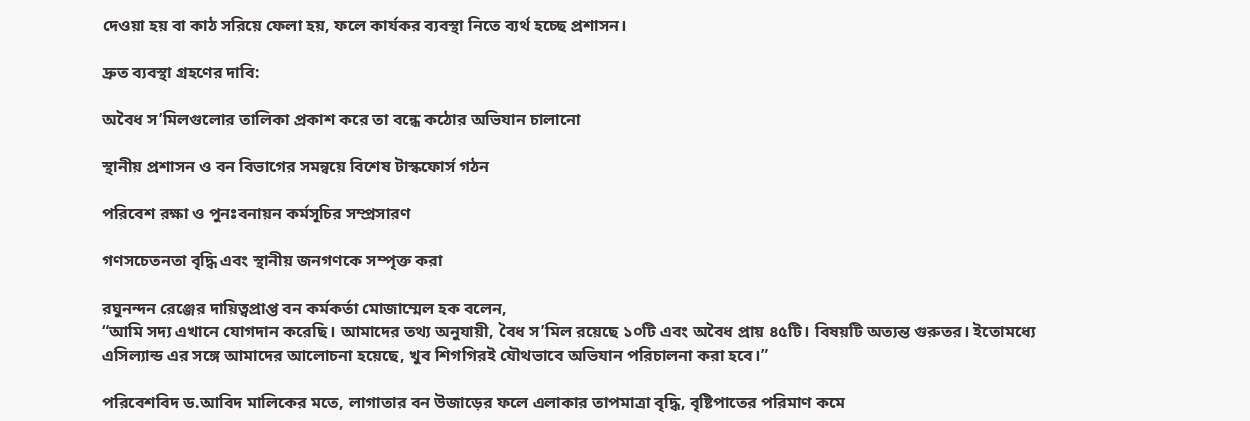দেওয়া হয় বা কাঠ সরিয়ে ফেলা হয়, ফলে কার্যকর ব্যবস্থা নিতে ব্যর্থ হচ্ছে প্রশাসন।

দ্রুত ব্যবস্থা গ্রহণের দাবি:

অবৈধ স’মিলগুলোর তালিকা প্রকাশ করে তা বন্ধে কঠোর অভিযান চালানো

স্থানীয় প্রশাসন ও বন বিভাগের সমন্বয়ে বিশেষ টাস্কফোর্স গঠন

পরিবেশ রক্ষা ও পুনঃবনায়ন কর্মসূচির সম্প্রসারণ

গণসচেতনতা বৃদ্ধি এবং স্থানীয় জনগণকে সম্পৃক্ত করা

রঘুনন্দন রেঞ্জের দায়িত্বপ্রাপ্ত বন কর্মকর্তা মোজাম্মেল হক বলেন,
“আমি সদ্য এখানে যোগদান করেছি। আমাদের তথ্য অনুযায়ী, বৈধ স’মিল রয়েছে ১০টি এবং অবৈধ প্রায় ৪৫টি। বিষয়টি অত্যন্ত গুরুতর। ইতোমধ্যে এসিল্যান্ড এর সঙ্গে আমাদের আলোচনা হয়েছে, খুব শিগগিরই যৌথভাবে অভিযান পরিচালনা করা হবে।”

পরিবেশবিদ ড.আবিদ মালিকের মতে, লাগাতার বন উজাড়ের ফলে এলাকার তাপমাত্রা বৃদ্ধি, বৃষ্টিপাতের পরিমাণ কমে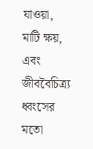যাওয়া, মাটি ক্ষয়, এবং জীববৈচিত্র্য ধ্বংসের মতো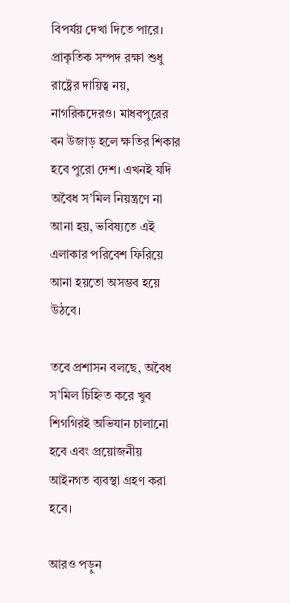বিপর্যয় দেখা দিতে পারে। প্রাকৃতিক সম্পদ রক্ষা শুধু রাষ্ট্রের দায়িত্ব নয়, নাগরিকদেরও। মাধবপুরের বন উজাড় হলে ক্ষতির শিকার হবে পুরো দেশ। এখনই যদি অবৈধ স’মিল নিয়ন্ত্রণে না আনা হয়, ভবিষ্যতে এই এলাকার পরিবেশ ফিরিয়ে আনা হয়তো অসম্ভব হয়ে উঠবে।

তবে প্রশাসন বলছে, অবৈধ স’মিল চিহ্নিত করে খুব শিগগিরই অভিযান চালানো হবে এবং প্রয়োজনীয় আইনগত ব্যবস্থা গ্রহণ করা হবে।

আরও পড়ুন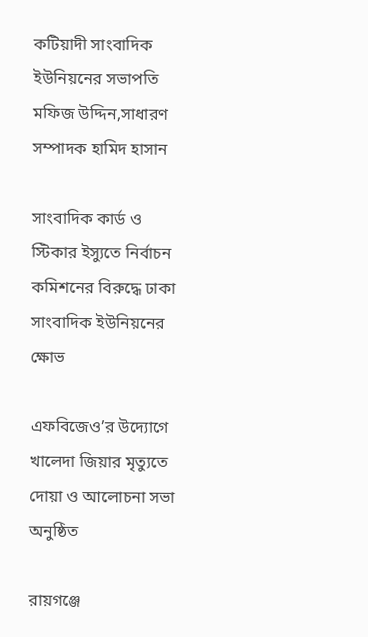কটিয়াদী সাংবাদিক ইউনিয়নের সভাপতি মফিজ উদ্দিন,সাধারণ সম্পাদক হামিদ হাসান

সাংবাদিক কার্ড ও স্টিকার ইস্যুতে নির্বাচন কমিশনের বিরুদ্ধে ঢাকা সাংবাদিক ইউনিয়নের ক্ষোভ

এফবিজেও’র উদ্যোগে খালেদা জিয়ার মৃত্যুতে দোয়া ও আলোচনা সভা অনুষ্ঠিত

রায়গঞ্জে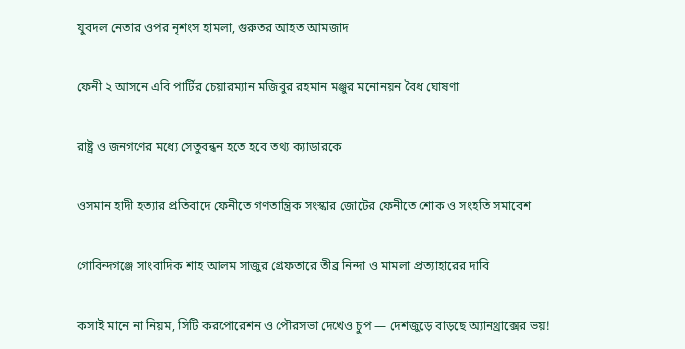যুবদল নেতার ওপর নৃশংস হামলা, গুরুতর আহত আমজাদ

ফেনী ২ আসনে এবি পার্টির চেয়ারম্যান মজিবুর রহমান মঞ্জুর মনোনয়ন বৈধ ঘোষণা

রাষ্ট্র ও জনগণের মধ্যে সেতুবন্ধন হতে হবে তথ্য ক্যাডারকে

ওসমান হাদী হত্যার প্রতিবাদে ফেনীতে গণতান্ত্রিক সংস্কার জোটের ফেনীতে শোক ও সংহতি সমাবেশ

গোবিন্দগঞ্জে সাংবাদিক শাহ আলম সাজুর গ্রেফতারে তীব্র নিন্দা ও মামলা প্রত্যাহারের দাবি

কসাই মানে না নিয়ম, সিটি করপোরেশন ও পৌরসভা দেখেও চুপ — দেশজুড়ে বাড়ছে অ্যানথ্রাক্সের ভয়!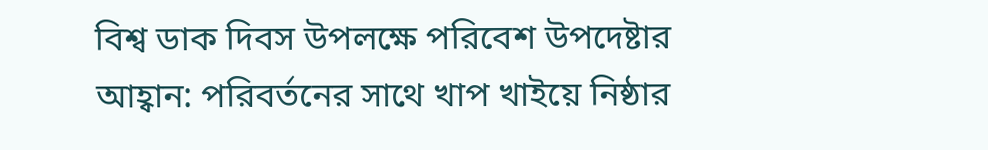বিশ্ব ডাক দিবস উপলক্ষে পরিবেশ উপদেষ্টার আহ্বান: পরিবর্তনের সাথে খাপ খাইয়ে নিষ্ঠার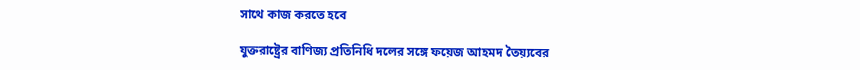সাথে কাজ করতে হবে

যুক্তরাষ্ট্রের বাণিজ্য প্রতিনিধি দলের সঙ্গে ফয়েজ আহমদ তৈয়্যবের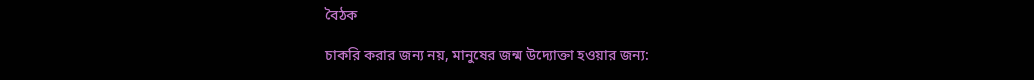বৈঠক

চাকরি করার জন্য নয়, মানুষের জন্ম উদ্যোক্তা হওয়ার জন্য: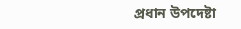প্রধান উপদেষ্টা